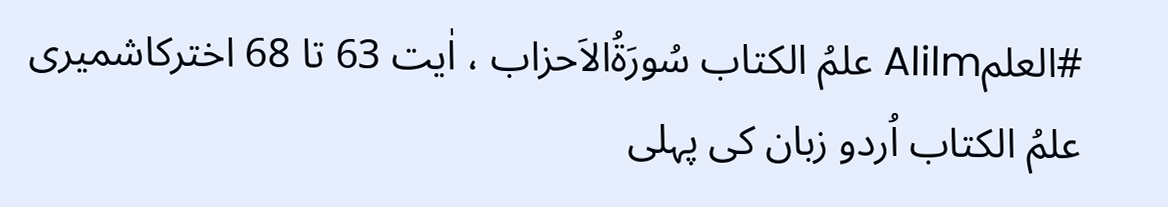#العلمAlilm علمُ الکتاب سُورَةُالاَحزاب ، اٰیت 63 تا 68 اخترکاشمیری
علمُ الکتاب اُردو زبان کی پہلی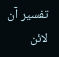تفسیر آن لائن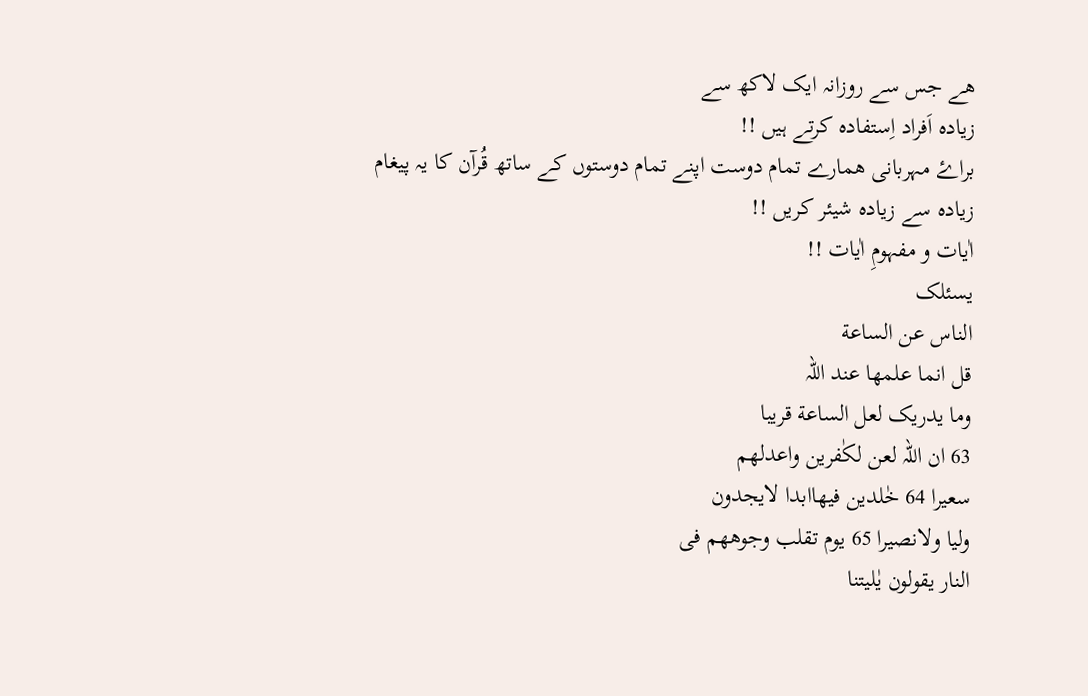ھے جس سے روزانہ ایک لاکھ سے
زیادہ اَفراد اِستفادہ کرتے ہیں !!
براۓ مہربانی ھمارے تمام دوست اپنے تمام دوستوں کے ساتھ قُرآن کا یہ پیغام
زیادہ سے زیادہ شیئر کریں !!
اٰیات و مفہومِ اٰیات !!
یسئلک
الناس عن الساعة
قل انما علمھا عند اللہ
وما یدریک لعل الساعة قریبا
63 ان اللہ لعن لکٰفرین واعدلھم
سعیرا 64 خٰلدین فیھاابدا لایجدون
ولیا ولانصیرا 65 یوم تقلب وجوھھم فی
النار یقولون یٰلیتنا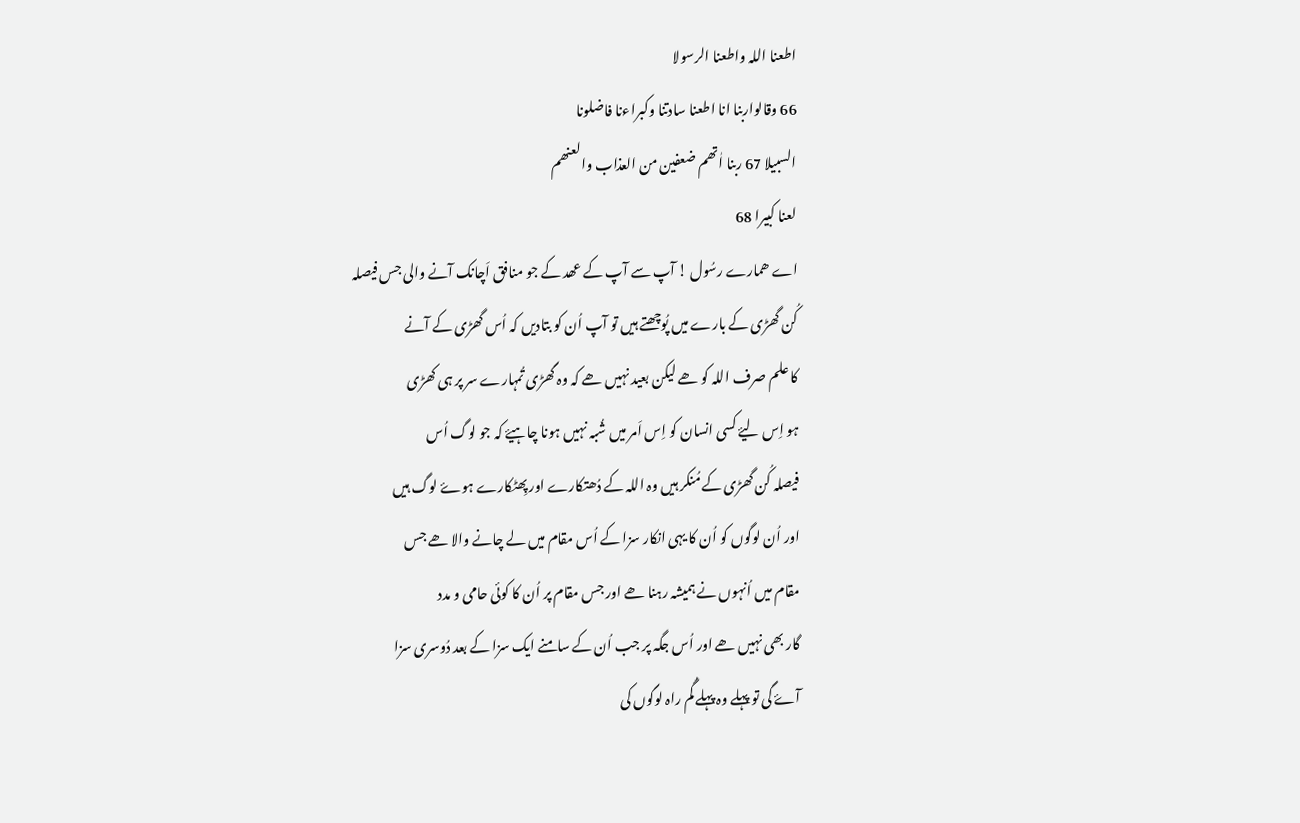اطعنا اللہ واطعنا الرسولا
66 وقالواربنا انا اطعنا سادتنا وکبراءنا فاضلونا
السبیلا 67 ربنا اٰتھم ضعفین من العذاب والعنھم
لعنا کبیرا 68
اے ھمارے رسُول ! آپ سے آپ کے عھد کے جو منافق اَچانک آنے والی جس فیصلہ
کُن گھڑی کے بارے میں پُوچھتے ہیں تو آپ اُن کو بتادیں کہ اُس گھڑی کے آنے
کا علم صرف اللہ کو ھے لیکن بعید نہیں ھے کہ وہ گھڑی تُمہارے سر پر ہی کھڑی
ہو اِس لیۓ کسی انسان کو اِس اَمر میں شُبہ نہیں ہونا چاہیۓ کہ جو لوگ اُس
فیصلہ کُن گھڑی کے مُنکر ہیں وہ اللہ کے دُھتکارے اور پِھٹکارے ہوۓ لوگ ہیں
اور اُن لوگوں کو اُن کا یہی انکار سزا کے اُس مقام میں لے چانے والا ھے جس
مقام میں اُنہوں نے ہمیشہ رہنا ھے اور جس مقام پر اُن کا کوئی حامی و مدد
گار بھی نہیں ھے اور اُس جگہ پر جب اُن کے سامنے ایک سزا کے بعد دُوسری سزا
آۓ گی تو پہلے وہ پہلے گُم راہ لوگوں کی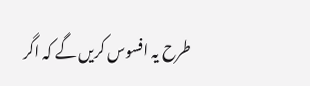طرح یہ افسوس کریں گے کہ اگر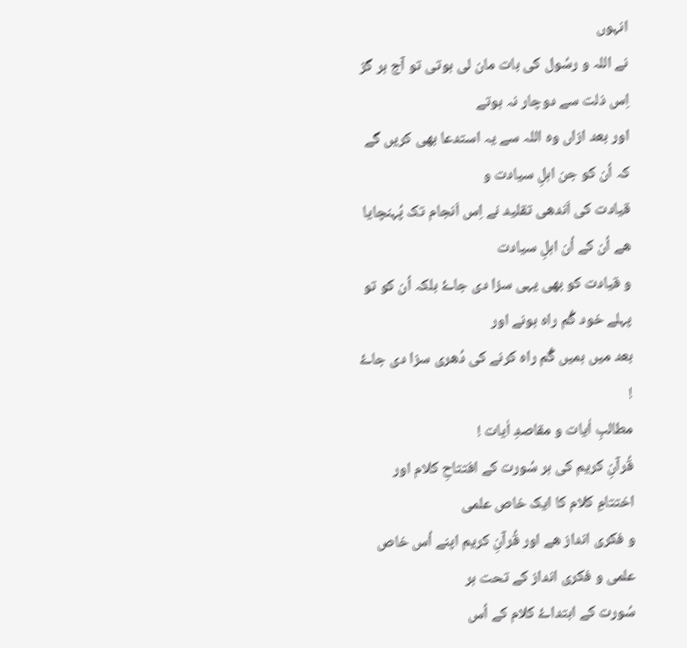انہوں
نے اللہ و رسُول کی بات مان لی ہوتی تو آج ہر گز اِس ذلت سے دوچار نہ ہوتے
اور بعد ازاں وہ اللہ سے یہ استدعا بھی کریں گے کہ اُن کو جن اہلِ سیادت و
قیادت کی اَندھی تقلید نے اِس اَنجام تک پُہنچایا ھے اُن کے اُن اہلِ سیادت
و قیادت کو بھی یہی سزا دی جاۓ بلکہ اُن کو تو پہلے خود گُم راہ ہونے اور
بعد میں ہمیں گُم راہ کرنے کی دُھری سزا دی جاۓ !
مطالبِ اٰیات و مقاصدِ اٰیات !
قُرآنِ کریم کی ہر سُورت کے افتتاحِ کلام اور اختتامِ کلام کا ایک خاص علمی
و فکری انداز ھے اور قُرآنِ کریم اپنے اُس خاص علمی و فکری انداز کے تحت ہر
سُورت کے ابتداۓ کلام کے اُس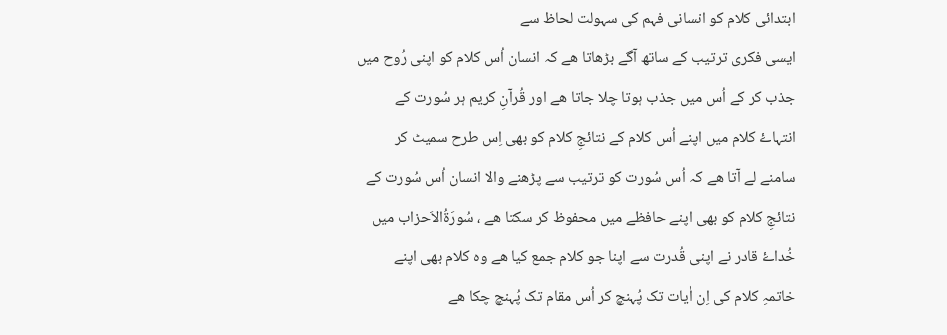ابتدائی کلام کو انسانی فہم کی سہولت لحاظ سے
ایسی فکری ترتیب کے ساتھ آگے بڑھاتا ھے کہ انسان اُس کلام کو اپنی رُوح میں
جذب کر کے اُس میں جذب ہوتا چلا جاتا ھے اور قُرآنِ کریم ہر سُورت کے
انتہاۓ کلام میں اپنے اُس کلام کے نتائجِ کلام کو بھی اِس طرح سمیٹ کر
سامنے لے آتا ھے کہ اُس سُورت کو ترتیب سے پڑھنے والا انسان اُس سُورت کے
نتائجِ کلام کو بھی اپنے حافظے میں محفوظ کر سکتا ھے ، سُورَةُالاَحزاب میں
خُداۓ قادر نے اپنی قُدرت سے اپنا جو کلام جمع کیا ھے وہ کلام بھی اپنے
خاتمہِ کلام کی اِن اٰیات تک پُہنچ کر اُس مقام تک پُہنچ چکا ھے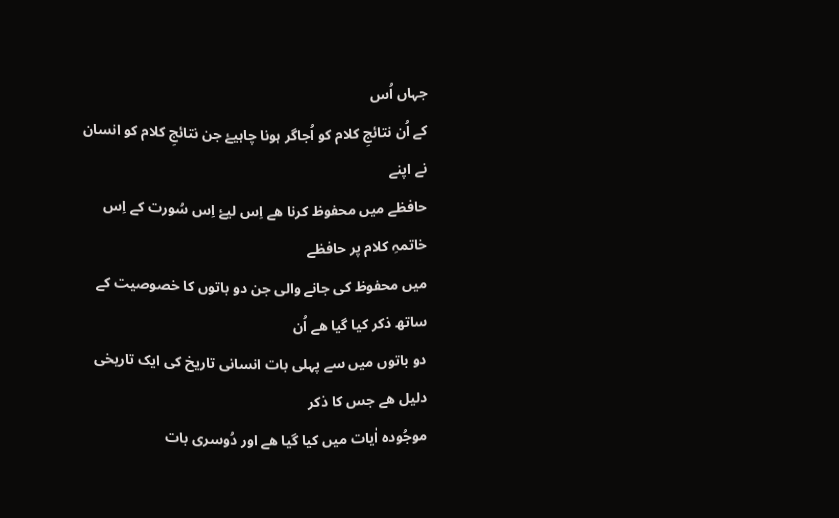جہاں اُس
کے اُن نتائجِ کلام کو اُجاگر ہونا چاہیۓ جن نتائجِ کلام کو انسان نے اپنے
حافظے میں محفوظ کرنا ھے اِس لیۓ اِس سُورت کے اِس خاتمہِ کلام پر حافظے
میں محفوظ کی جانے والی جن دو باتوں کا خصوصیت کے ساتھ ذکر کیا گیا ھے اُن
دو باتوں میں سے پہلی بات انسانی تاریخ کی ایک تاریخی دلیل ھے جس کا ذکر
موجُودہ اٰیات میں کیا گیا ھے اور دُوسری بات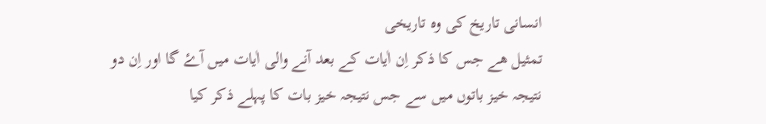انسانی تاریخ کی وہ تاریخی
تمثیل ھے جس کا ذکر اِن اٰیات کے بعد آنے والی اٰیات میں آۓ گا اور اِن دو
نتیجہ خیز باتوں میں سے جس نتیجہ خیز بات کا پہلے ذکر کیا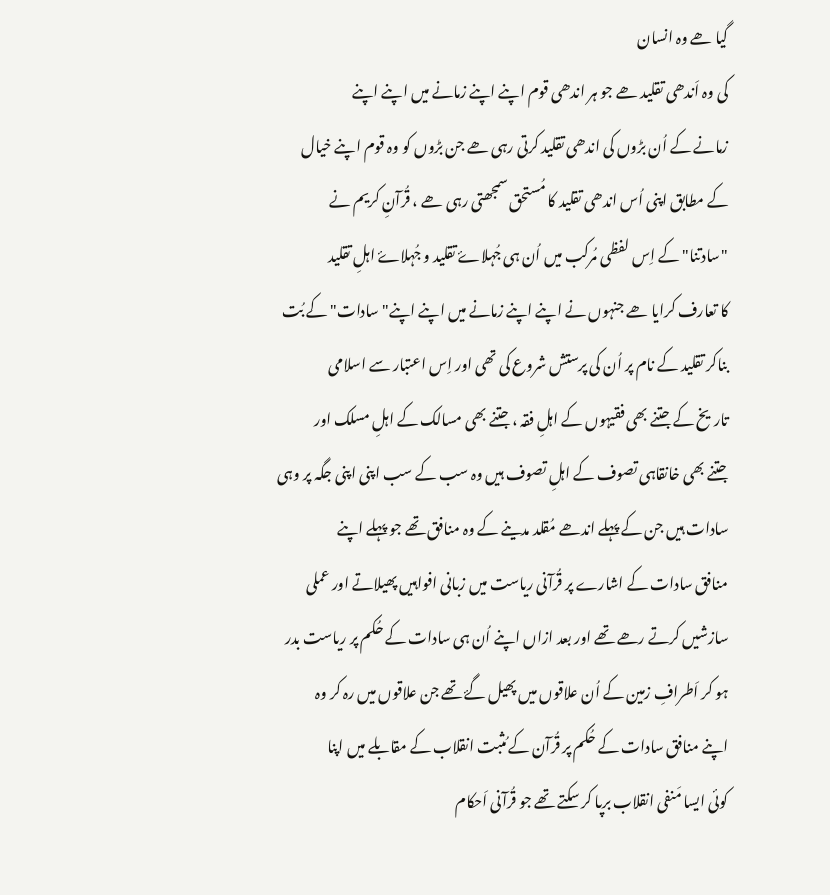گیا ھے وہ انسان
کی وہ اَندھی تقلید ھے جو ہر اندھی قوم اپنے اپنے زمانے میں اپنے اپنے
زمانے کے اُن بڑوں کی اندھی تقلید کرتی رہی ھے جن بڑوں کو وہ قوم اپنے خیال
کے مطابق اپنی اُس اندھی تقلید کا مُستحق سمجھتی رہی ھے ، قُرآنِ کریم نے
"سادتنا" کے اِس لفظی مُرکب میں اُن ہی جُہلاۓ تقلید و جُہلاۓ اہلِ تقلید
کا تعارف کرایا ھے جنہوں نے اپنے اپنے زمانے میں اپنے اپنے"سادات" کے بُت
بناکر تقلید کے نام پر اُن کی پرستش شروع کی تھی اور اِس اعتبار سے اسلامی
تاریخ کے جتنے بھی فقیہوں کے اہلِ فقہ ، جتنے بھی مسالک کے اہلِ مسلک اور
جتنے بھی خانقاہی تصوف کے اہلِ تصوف ہیں وہ سب کے سب اپنی اپنی جگہ پر وہی
سادات ہیں جن کے پہلے اندھے مُقلد مدینے کے وہ منافق تھے جو پہلے اپنے
منافق سادات کے اشارے پر قُرآنی ریاست میں زبانی افواہیں پھیلاتے اور عملی
سازشیں کرتے رھے تھے اور بعد ازاں اپنے اُن ہی سادات کے حُکم پر ریاست بدر
ہو کر اَطرافِ زمین کے اُن علاقوں میں پھیل گۓ تھے جن علاقوں میں رہ کر وہ
اپنے منافق سادات کے حُکم پر قُرآن کے مُثبت انقلاب کے مقابلے میں اپنا
کوئی ایسا مَنفی انقلاب برپا کر سکتے تھے جو قُرآنی اَحکام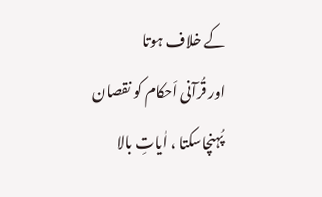کے خلاف ہوتا
اور قُرآنی اَحکام کو نقصان پُہنچاسکتا ، اٰیاتِ بالا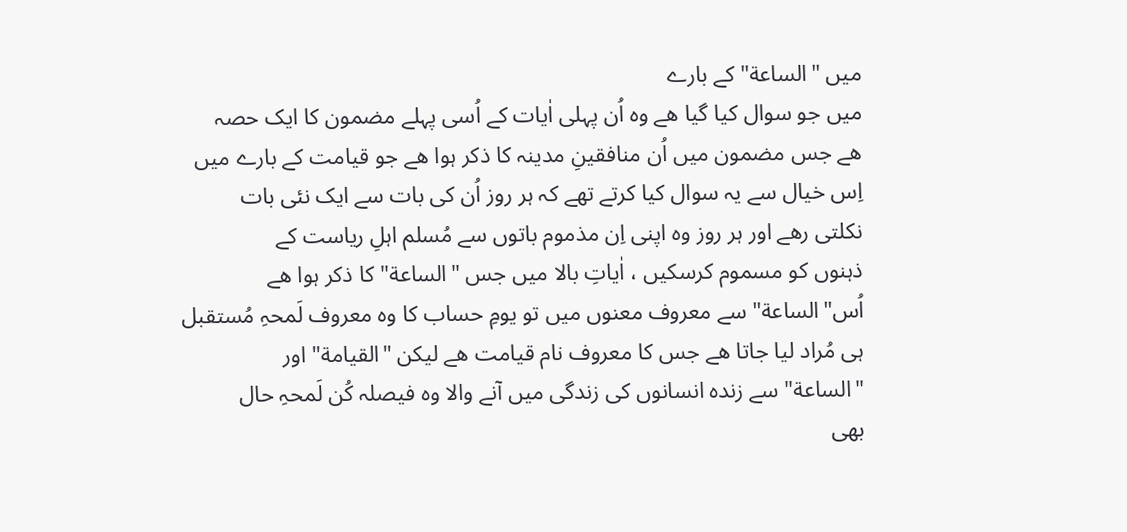میں "الساعة" کے بارے
میں جو سوال کیا گیا ھے وہ اُن پہلی اٰیات کے اُسی پہلے مضمون کا ایک حصہ
ھے جس مضمون میں اُن منافقینِ مدینہ کا ذکر ہوا ھے جو قیامت کے بارے میں
اِس خیال سے یہ سوال کیا کرتے تھے کہ ہر روز اُن کی بات سے ایک نئی بات
نکلتی رھے اور ہر روز وہ اپنی اِن مذموم باتوں سے مُسلم اہلِ ریاست کے
ذہنوں کو مسموم کرسکیں ، اٰیاتِ بالا میں جس "الساعة" کا ذکر ہوا ھے
اُس"الساعة" سے معروف معنوں میں تو یومِ حساب کا وہ معروف لَمحہِ مُستقبل
ہی مُراد لیا جاتا ھے جس کا معروف نام قیامت ھے لیکن "القیامة" اور
"الساعة" سے زندہ انسانوں کی زندگی میں آنے والا وہ فیصلہ کُن لَمحہِ حال
بھی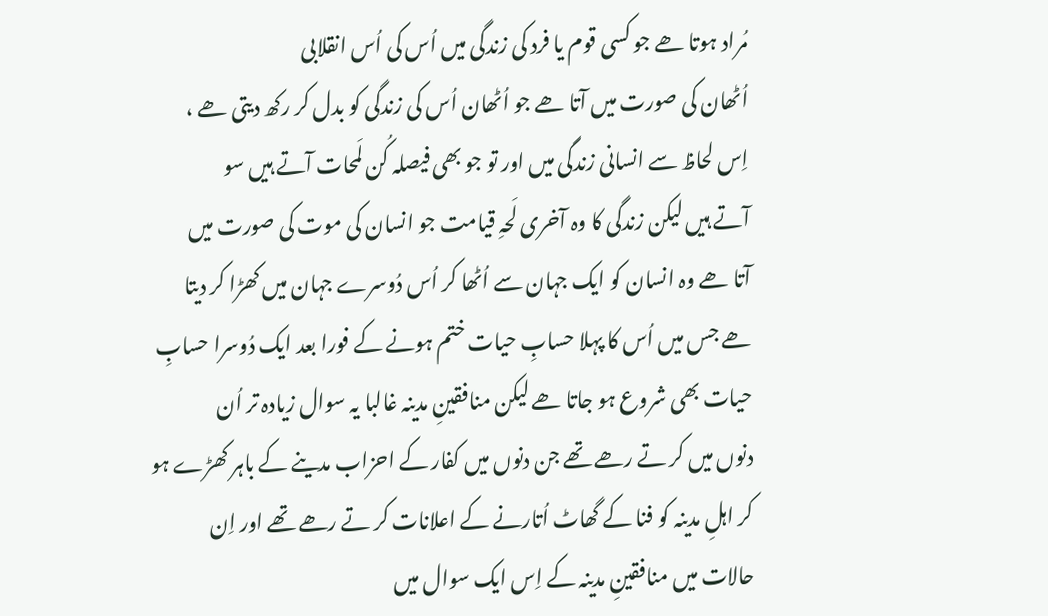مُراد ہوتا ھے جو کسی قوم یا فرد کی زندگی میں اُس کی اُس انقلابی
اُٹھان کی صورت میں آتا ھے جو اُٹھان اُس کی زندگی کو بدل کر رکھ دیتی ھے ،
اِس لحاظ سے انسانی زندگی میں اور تو جو بھی فیصلہ کُن لَمحات آتے ہیں سو
آتے ہیں لیکن زندگی کا وہ آخری لَحہِ قیامت جو انسان کی موت کی صورت میں
آتا ھے وہ انسان کو ایک جہان سے اُٹھا کر اُس دُوسرے جہان میں کھڑا کر دیتا
ھے جس میں اُس کا پہلا حسابِ حیات ختم ہونے کے فورا بعد ایک دُوسرا حسابِ
حیات بھی شروع ہو جاتا ھے لیکن منافقینِ مدینہ غالبا یہ سوال زیادہ تر اُن
دنوں میں کر تے رھے تھے جن دنوں میں کفار کے احزاب مدینے کے باہر کھڑے ہو
کر اہلِ مدینہ کو فنا کے گھاٹ اُتارنے کے اعلانات کر تے رھے تھے اور اِن
حالات میں منافقینِ مدینہ کے اِس ایک سوال میں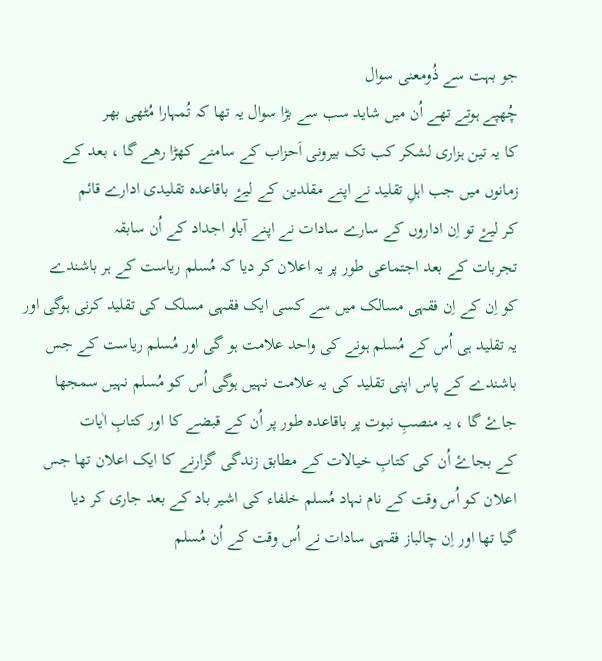جو بہت سے ذُومعنی سوال
چُھپے ہوتے تھے اُن میں شاید سب سے بڑا سوال یہ تھا کہ تُمہارا مُٹھی بھر
کا یہ تین ہزاری لشکر کب تک بیرونی اَحزاب کے سامنے کھڑا رھے گا ، بعد کے
زمانوں میں جب اہلِ تقلید نے اپنے مقلدین کے لیۓ باقاعدہ تقلیدی ادارے قائم
کر لیۓ تو اِن اداروں کے سارے سادات نے اپنے آباو اجداد کے اُن سابقہ
تجربات کے بعد اجتماعی طور پر یہ اعلان کر دیا کہ مُسلم ریاست کے ہر باشندے
کو اِن کے اِن فقہی مسالک میں سے کسی ایک فقہی مسلک کی تقلید کرنی ہوگی اور
یہ تقلید ہی اُس کے مُسلم ہونے کی واحد علامت ہو گی اور مُسلم ریاست کے جس
باشندے کے پاس اپنی تقلید کی یہ علامت نہیں ہوگی اُس کو مُسلم نہیں سمجھا
جاۓ گا ، یہ منصبِ نبوت پر باقاعدہ طور پر اُن کے قبضے کا اور کتابِ اٰیات
کے بجاۓ اُن کی کتابِ خیالات کے مطابق زندگی گزارنے کا ایک اعلان تھا جس
اعلان کو اُس وقت کے نام نہاد مُسلم خلفاء کی اشیر باد کے بعد جاری کر دیا
گیا تھا اور اِن چالباز فقہی سادات نے اُس وقت کے اُن مُسلم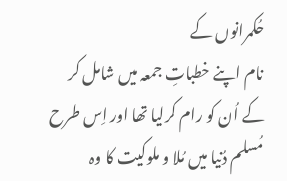حُکمرانوں کے
نام اپنے خطباتِ جمعہ میں شامل کر کے اُن کو رام کرلیا تھا اور اِس طرح
مُسلم دُنیا میں مُلا و ملوکیت کا وہ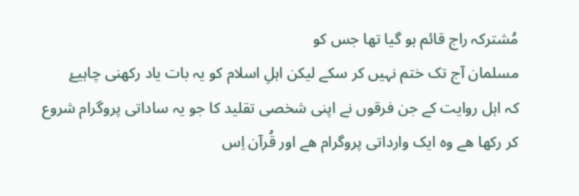مُشترکہ راج قائم ہو گیا تھا جس کو
مسلمان آج تک ختم نہیں کر سکے لیکن اہلِ اسلام کو یہ بات یاد رکھنی چاہیۓ
کہ اہل روایت کے جن فرقوں نے اپنی شخصی تقلید کا جو یہ ساداتی پروگرام شروع
کر رکھا ھے وہ ایک وارداتی پروگرام ھے اور قُرآن اِس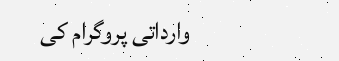وارداتی پروگرام کی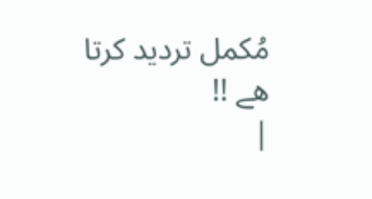مُکمل تردید کرتا ھے !!
|